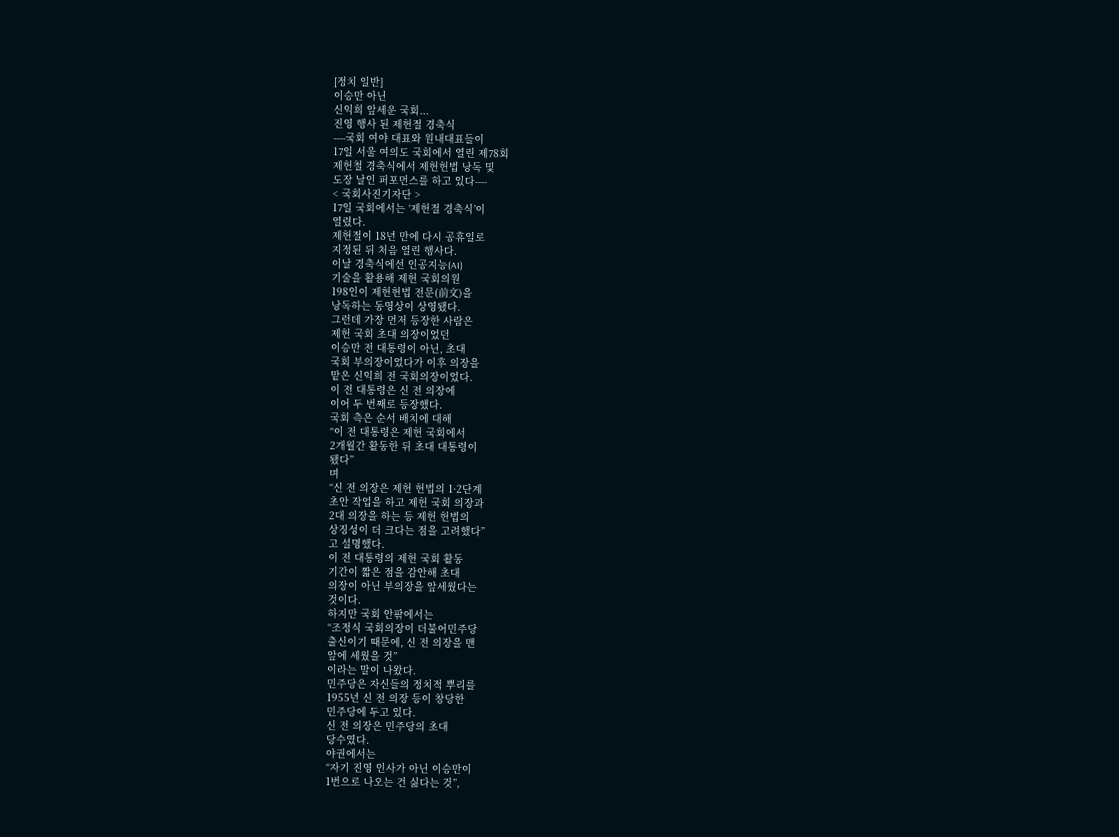[정치 일반]
이승만 아닌
신익희 앞세운 국회...
진영 행사 된 제헌절 경축식
----국회 여야 대표와 원내대표들이
17일 서울 여의도 국회에서 열린 제78회
제헌철 경축식에서 제헌헌법 낭독 및
도장 날인 퍼포먼스를 하고 있다----
< 국회사진기자단 >
17일 국회에서는 ‘제헌절 경축식’이
열렸다.
제헌절이 18년 만에 다시 공휴일로
지정된 뒤 처음 열린 행사다.
이날 경축식에선 인공지능(AI)
기술을 활용해 제헌 국회의원
198인이 제헌헌법 전문(前文)을
낭독하는 동영상이 상영됐다.
그런데 가장 먼저 등장한 사람은
제헌 국회 초대 의장이었던
이승만 전 대통령이 아닌, 초대
국회 부의장이었다가 이후 의장을
맡은 신익희 전 국회의장이었다.
이 전 대통령은 신 전 의장에
이어 두 번째로 등장했다.
국회 측은 순서 배치에 대해
“이 전 대통령은 제헌 국회에서
2개월간 활동한 뒤 초대 대통령이
됐다”
며
“신 전 의장은 제헌 헌법의 1·2단계
초안 작업을 하고 제헌 국회 의장과
2대 의장을 하는 등 제헌 헌법의
상징성이 더 크다는 점을 고려했다”
고 설명했다.
이 전 대통령의 제헌 국회 활동
기간이 짧은 점을 감안해 초대
의장이 아닌 부의장을 앞세웠다는
것이다.
하지만 국회 안팎에서는
“조정식 국회의장이 더불어민주당
출신이기 때문에, 신 전 의장을 맨
앞에 세웠을 것”
이라는 말이 나왔다.
민주당은 자신들의 정치적 뿌리를
1955년 신 전 의장 등이 창당한
민주당에 두고 있다.
신 전 의장은 민주당의 초대
당수였다.
야권에서는
“자기 진영 인사가 아닌 이승만이
1번으로 나오는 건 싫다는 것”,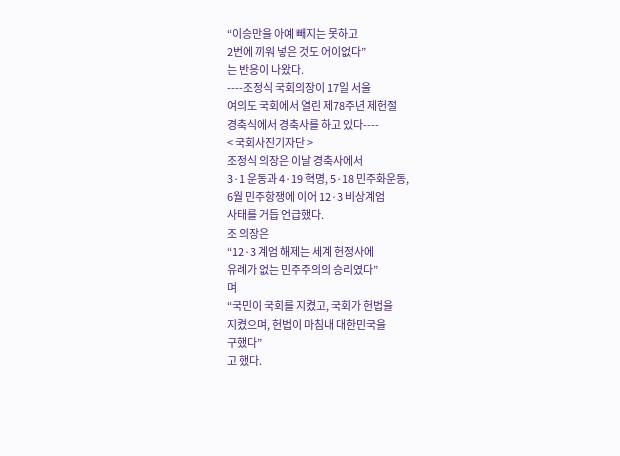“이승만을 아예 빼지는 못하고
2번에 끼워 넣은 것도 어이없다”
는 반응이 나왔다.
----조정식 국회의장이 17일 서울
여의도 국회에서 열린 제78주년 제헌절
경축식에서 경축사를 하고 있다----
< 국회사진기자단 >
조정식 의장은 이날 경축사에서
3·1 운동과 4·19 혁명, 5·18 민주화운동,
6월 민주항쟁에 이어 12·3 비상계엄
사태를 거듭 언급했다.
조 의장은
“12·3 계엄 해제는 세계 헌정사에
유례가 없는 민주주의의 승리였다”
며
“국민이 국회를 지켰고, 국회가 헌법을
지켰으며, 헌법이 마침내 대한민국을
구했다”
고 했다.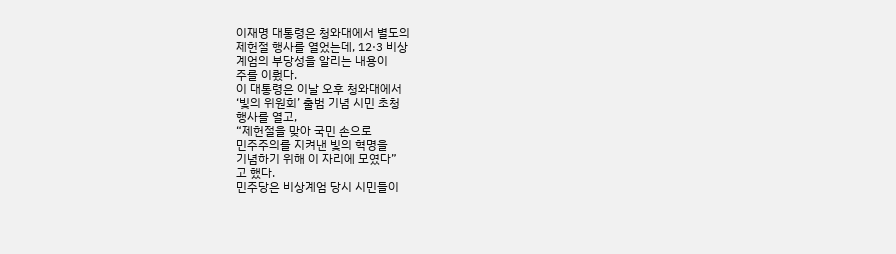이재명 대통령은 청와대에서 별도의
제헌절 행사를 열었는데, 12·3 비상
계엄의 부당성을 알리는 내용이
주를 이뤘다.
이 대통령은 이날 오후 청와대에서
‘빛의 위원회’ 출범 기념 시민 초청
행사를 열고,
“제헌절을 맞아 국민 손으로
민주주의를 지켜낸 빛의 혁명을
기념하기 위해 이 자리에 모였다”
고 했다.
민주당은 비상계엄 당시 시민들이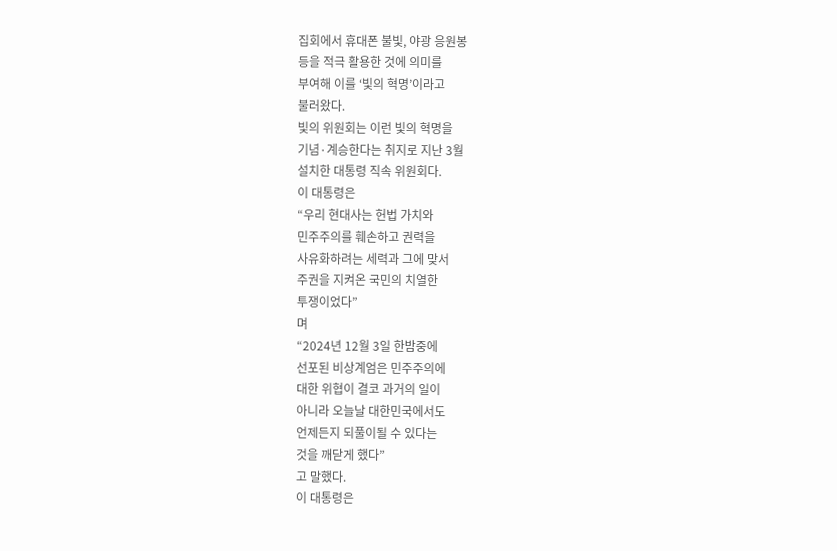집회에서 휴대폰 불빛, 야광 응원봉
등을 적극 활용한 것에 의미를
부여해 이를 ‘빛의 혁명’이라고
불러왔다.
빛의 위원회는 이런 빛의 혁명을
기념·계승한다는 취지로 지난 3월
설치한 대통령 직속 위원회다.
이 대통령은
“우리 현대사는 헌법 가치와
민주주의를 훼손하고 권력을
사유화하려는 세력과 그에 맞서
주권을 지켜온 국민의 치열한
투쟁이었다”
며
“2024년 12월 3일 한밤중에
선포된 비상계엄은 민주주의에
대한 위협이 결코 과거의 일이
아니라 오늘날 대한민국에서도
언제든지 되풀이될 수 있다는
것을 깨닫게 했다”
고 말했다.
이 대통령은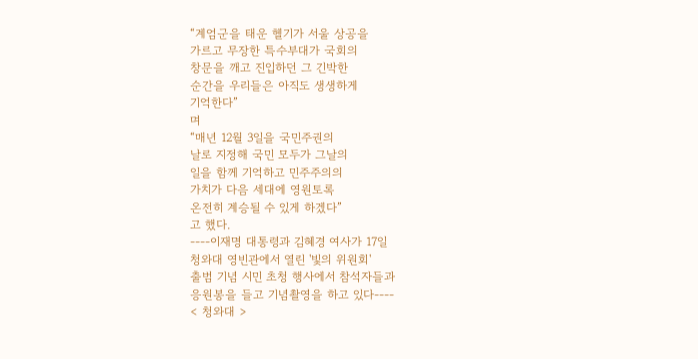“계엄군을 태운 헬기가 서울 상공을
가르고 무장한 특수부대가 국회의
창문을 깨고 진입하던 그 긴박한
순간을 우리들은 아직도 생생하게
기억한다”
며
“매년 12월 3일을 국민주권의
날로 지정해 국민 모두가 그날의
일을 함께 기억하고 민주주의의
가치가 다음 세대에 영원토록
온전히 계승될 수 있게 하겠다”
고 했다.
----이재명 대통령과 김혜경 여사가 17일
청와대 영빈관에서 열린 '빛의 위원회'
출범 기념 시민 초청 행사에서 참석자들과
응원봉을 들고 기념촬영을 하고 있다----
< 청와대 >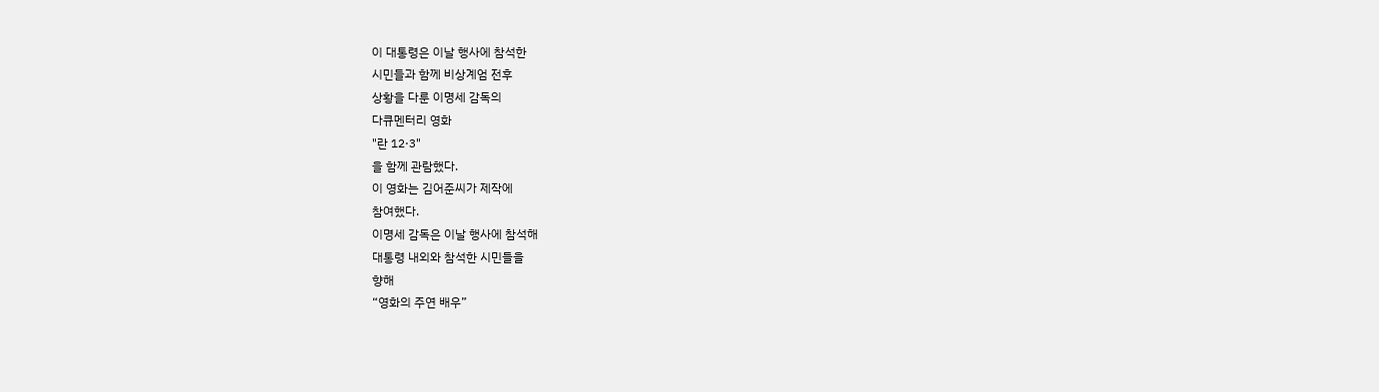이 대통령은 이날 행사에 참석한
시민들과 함께 비상계엄 전후
상황을 다룬 이명세 감독의
다큐멘터리 영화
"란 12·3"
을 함께 관람했다.
이 영화는 김어준씨가 제작에
참여했다.
이명세 감독은 이날 행사에 참석해
대통령 내외와 참석한 시민들을
향해
“영화의 주연 배우”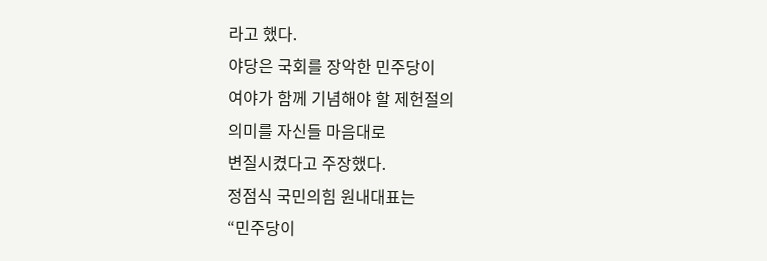라고 했다.
야당은 국회를 장악한 민주당이
여야가 함께 기념해야 할 제헌절의
의미를 자신들 마음대로
변질시켰다고 주장했다.
정점식 국민의힘 원내대표는
“민주당이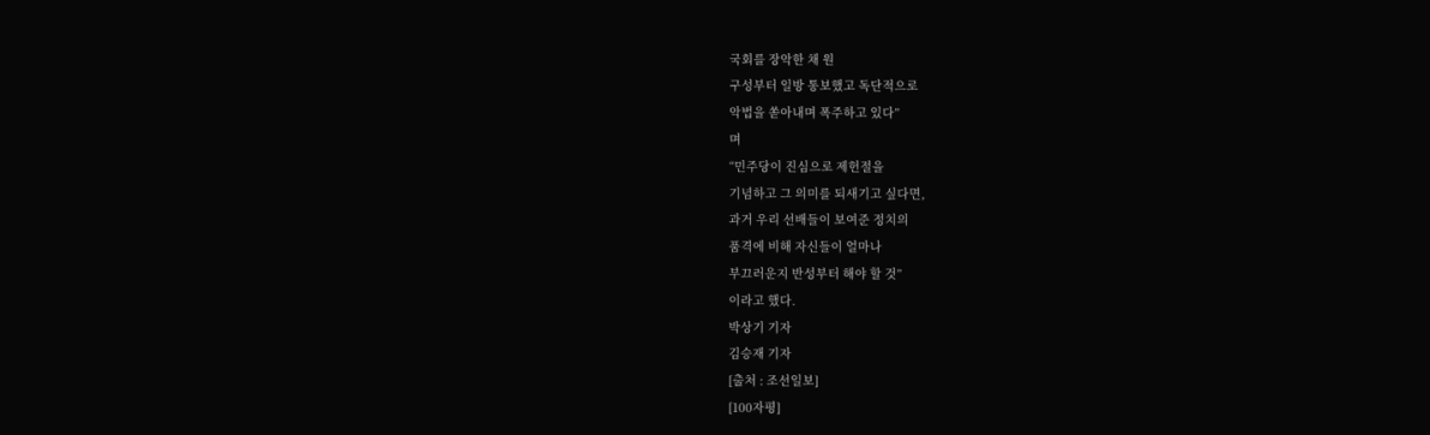국회를 장악한 채 원
구성부터 일방 통보했고 독단적으로
악법을 쏟아내며 폭주하고 있다”
며
“민주당이 진심으로 제헌절을
기념하고 그 의미를 되새기고 싶다면,
과거 우리 선배들이 보여준 정치의
품격에 비해 자신들이 얼마나
부끄러운지 반성부터 해야 할 것”
이라고 했다.
박상기 기자
김승재 기자
[출처 : 조선일보]
[100자평]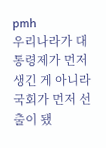pmh
우리나라가 대통령제가 먼저 생긴 게 아니라
국회가 먼저 선출이 됐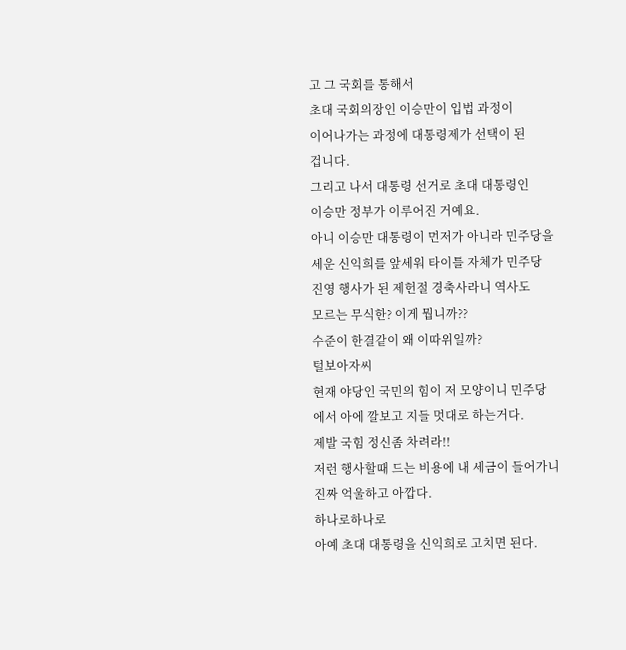고 그 국회를 통해서
초대 국회의장인 이승만이 입법 과정이
이어나가는 과정에 대통령제가 선택이 된
겁니다.
그리고 나서 대통령 선거로 초대 대통령인
이승만 정부가 이루어진 거예요.
아니 이승만 대통령이 먼저가 아니라 민주당을
세운 신익희를 앞세워 타이틀 자체가 민주당
진영 행사가 된 제헌절 경축사라니 역사도
모르는 무식한? 이게 뭡니까??
수준이 한결같이 왜 이따위일까?
털보아자씨
현재 야당인 국민의 힘이 저 모양이니 민주당
에서 아에 깔보고 지들 멋대로 하는거다.
제발 국힘 정신좀 차려라!!
저런 행사할때 드는 비용에 내 세금이 들어가니
진짜 억울하고 아깝다.
하나로하나로
아예 초대 대통령을 신익희로 고치면 된다.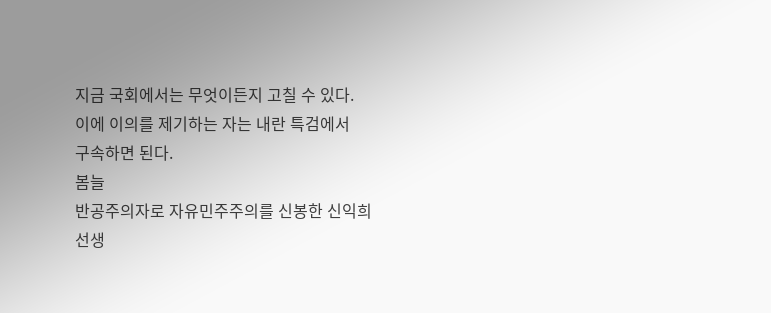지금 국회에서는 무엇이든지 고칠 수 있다.
이에 이의를 제기하는 자는 내란 특검에서
구속하면 된다.
봄늘
반공주의자로 자유민주주의를 신봉한 신익희
선생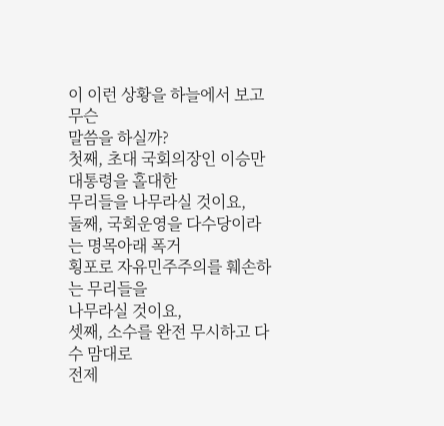이 이런 상황을 하늘에서 보고 무슨
말씀을 하실까?
첫째, 초대 국회의장인 이승만 대통령을 홀대한
무리들을 나무라실 것이요,
둘째, 국회운영을 다수당이라는 명목아래 폭거
횡포로 자유민주주의를 훼손하는 무리들을
나무라실 것이요,
셋째, 소수를 완전 무시하고 다수 맘대로
전제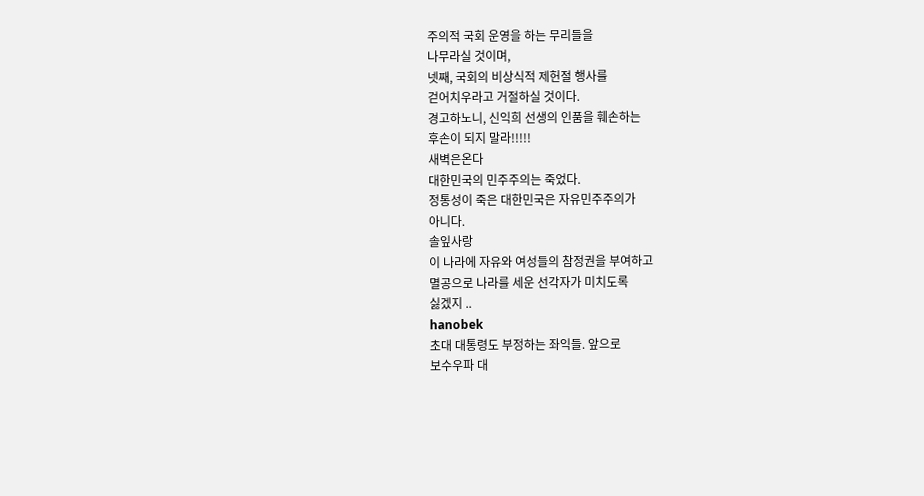주의적 국회 운영을 하는 무리들을
나무라실 것이며,
넷째, 국회의 비상식적 제헌절 행사를
걷어치우라고 거절하실 것이다.
경고하노니, 신익희 선생의 인품을 훼손하는
후손이 되지 말라!!!!!
새벽은온다
대한민국의 민주주의는 죽었다.
정통성이 죽은 대한민국은 자유민주주의가
아니다.
솔잎사랑
이 나라에 자유와 여성들의 참정권을 부여하고
멸공으로 나라를 세운 선각자가 미치도록
싫겠지 ..
hanobek
초대 대통령도 부정하는 좌익들. 앞으로
보수우파 대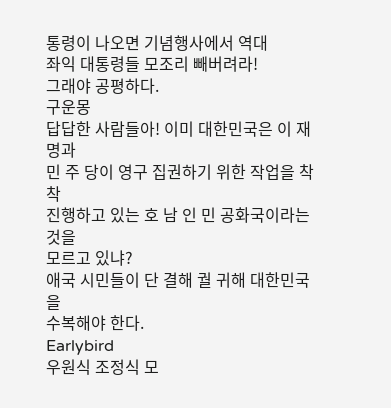통령이 나오면 기념행사에서 역대
좌익 대통령들 모조리 빼버려라!
그래야 공평하다.
구운몽
답답한 사람들아! 이미 대한민국은 이 재 명과
민 주 당이 영구 집권하기 위한 작업을 착착
진행하고 있는 호 남 인 민 공화국이라는 것을
모르고 있냐?
애국 시민들이 단 결해 궐 귀해 대한민국을
수복해야 한다.
Earlybird
우원식 조정식 모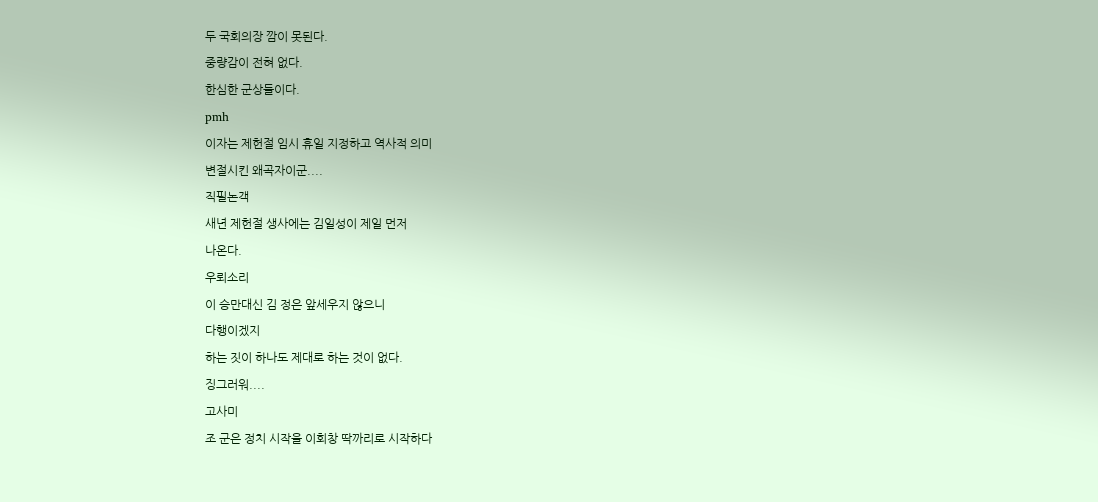두 국회의장 깜이 못된다.
중량감이 전혀 없다.
한심한 군상들이다.
pmh
이자는 제헌절 임시 휴일 지정하고 역사적 의미
변절시킨 왜곡자이군....
직필논객
새년 제헌절 생사에는 김일성이 제일 먼저
나온다.
우뢰소리
이 승만대신 김 정은 앞세우지 않으니
다행이겠지
하는 짓이 하나도 제대로 하는 것이 없다.
징그러워....
고사미
조 군은 정치 시작을 이회창 딱까리로 시작하다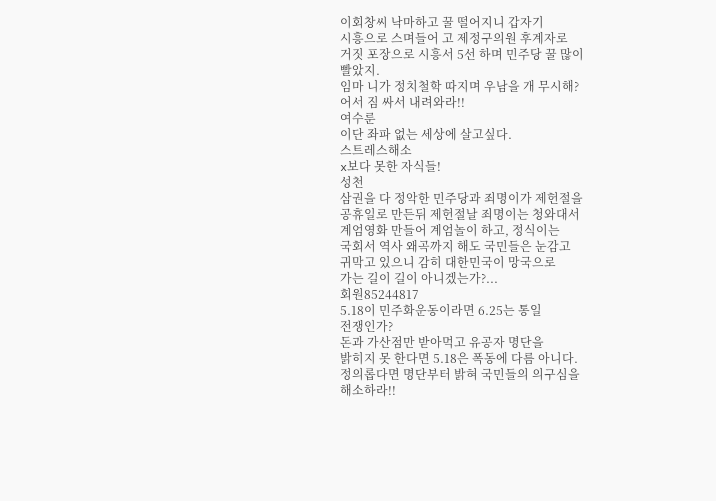이회창씨 낙마하고 꿀 떨어지니 갑자기
시흥으로 스며들어 고 제정구의원 후계자로
거짓 포장으로 시흥서 5선 하며 민주당 꿀 많이
빨았지.
임마 니가 정치철학 따지며 우남을 개 무시해?
어서 짐 싸서 내려와라!!
여수룬
이단 좌파 없는 세상에 살고싶다.
스트레스해소
x보다 못한 자식들!
성천
삼권을 다 정악한 민주당과 죄명이가 제헌절을
공휴일로 만든뒤 제헌절날 죄명이는 청와대서
계엄영화 만들어 계엄놀이 하고, 정식이는
국회서 역사 왜곡까지 해도 국민들은 눈감고
귀막고 있으니 감히 대한민국이 망국으로
가는 길이 길이 아니겠는가?...
회원85244817
5.18이 민주화운동이라면 6.25는 통일
전쟁인가?
돈과 가산점만 받아먹고 유공자 명단을
밝히지 못 한다면 5.18은 폭동에 다름 아니다.
정의롭다면 명단부터 밝혀 국민들의 의구심을
해소하라!!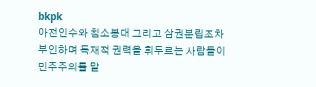bkpk
아전인수와 침소봉대 그리고 삼권분립조차
부인하며 독재적 권력을 휘두르는 사람들이
민주주의를 말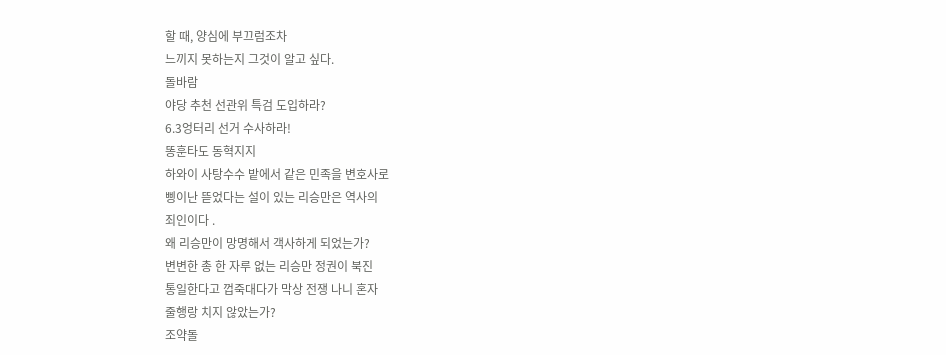할 때, 양심에 부끄럼조차
느끼지 못하는지 그것이 알고 싶다.
돌바람
야당 추천 선관위 특검 도입하라?
6.3엉터리 선거 수사하라!
똥훈타도 동혁지지
하와이 사탕수수 밭에서 같은 민족을 변호사로
삥이난 뜯었다는 설이 있는 리승만은 역사의
죄인이다 .
왜 리승만이 망명해서 객사하게 되었는가?
변변한 총 한 자루 없는 리승만 정권이 북진
통일한다고 껍죽대다가 막상 전쟁 나니 혼자
줄행랑 치지 않았는가?
조약돌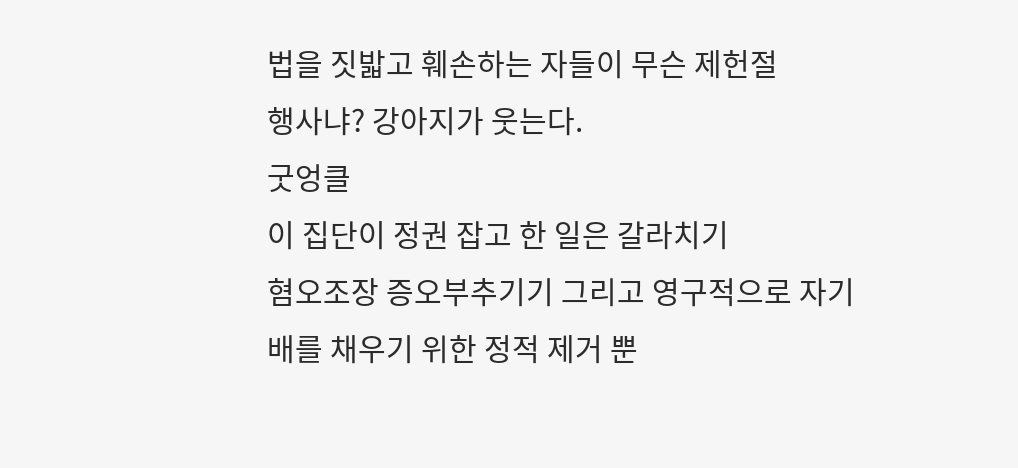법을 짓밟고 훼손하는 자들이 무슨 제헌절
행사냐? 강아지가 웃는다.
굿엉클
이 집단이 정권 잡고 한 일은 갈라치기
혐오조장 증오부추기기 그리고 영구적으로 자기
배를 채우기 위한 정적 제거 뿐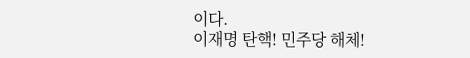이다.
이재명 탄핵! 민주당 해체!